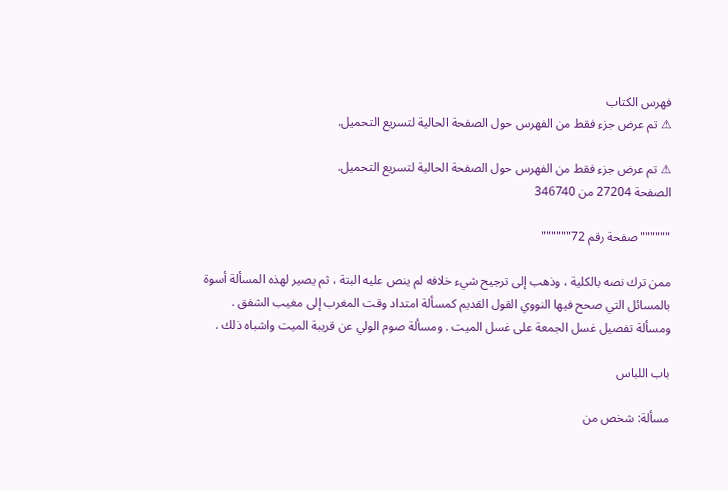فهرس الكتاب
⚠ تم عرض جزء فقط من الفهرس حول الصفحة الحالية لتسريع التحميل.

⚠ تم عرض جزء فقط من الفهرس حول الصفحة الحالية لتسريع التحميل.
الصفحة 27204 من 346740

""""""صفحة رقم 72""""""

ممن ترك نصه بالكلية ، وذهب إلى ترجيح شيء خلافه لم ينص عليه البتة ، ثم يصير لهذه المسألة أسوة بالمسائل التي صحح فيها النووي القول القديم كمسألة امتداد وقت المغرب إلى مغيب الشفق . ومسألة تفصيل غسل الجمعة على غسل الميت . ومسألة صوم الولي عن قريبة الميت واشباه ذلك .

باب اللباس

مسألة: شخص من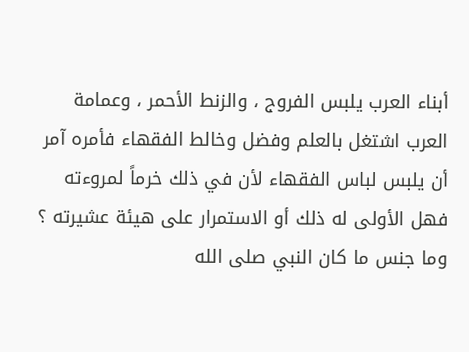أبناء العرب يلبس الفروج ، والزنط الأحمر ، وعمامة العرب اشتغل بالعلم وفضل وخالط الفقهاء فأمره آمر أن يلبس لباس الفقهاء لأن في ذلك خرماً لمروءته فهل الأولى له ذلك أو الاستمرار على هيئة عشيرته ؟ وما جنس ما كان النبي صلى الله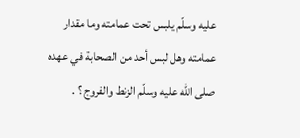عليه وسلّم يلبس تحت عمامته وما مقدار عمامته وهل لبس أحد من الصحابة في عهده صلى الله عليه وسلّم الزنط والفروج ؟ .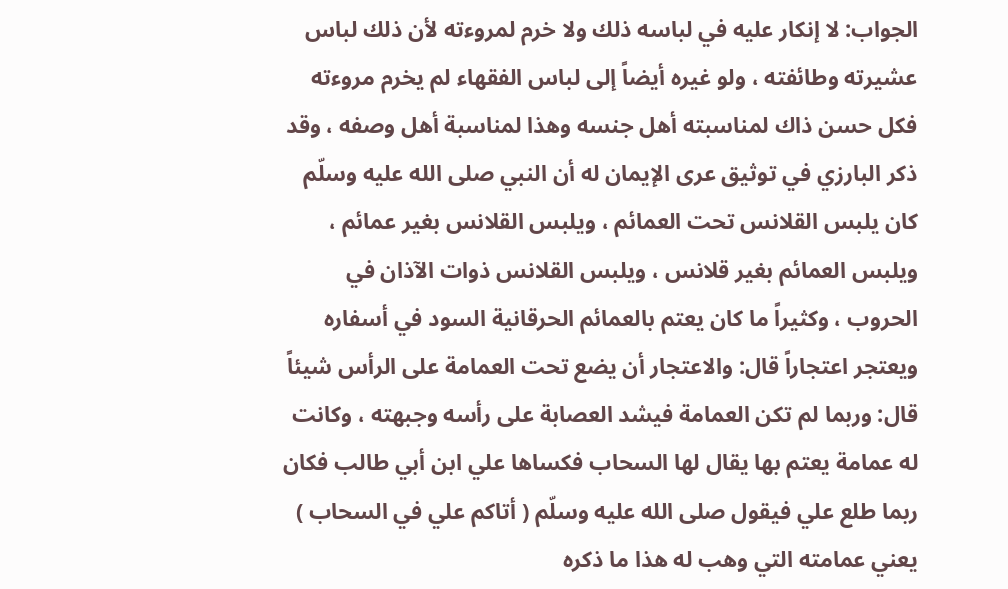الجواب: لا إنكار عليه في لباسه ذلك ولا خرم لمروءته لأن ذلك لباس عشيرته وطائفته ، ولو غيره أيضاً إلى لباس الفقهاء لم يخرم مروءته فكل حسن ذاك لمناسبته أهل جنسه وهذا لمناسبة أهل وصفه ، وقد ذكر البارزي في توثيق عرى الإيمان له أن النبي صلى الله عليه وسلّم كان يلبس القلانس تحت العمائم ، ويلبس القلانس بغير عمائم ، ويلبس العمائم بغير قلانس ، ويلبس القلانس ذوات الآذان في الحروب ، وكثيراً ما كان يعتم بالعمائم الحرقانية السود في أسفاره ويعتجر اعتجاراً قال: والاعتجار أن يضع تحت العمامة على الرأس شيئاً قال: وربما لم تكن العمامة فيشد العصابة على رأسه وجبهته ، وكانت له عمامة يعتم بها يقال لها السحاب فكساها علي ابن أبي طالب فكان ربما طلع علي فيقول صلى الله عليه وسلّم ( أتاكم علي في السحاب ) يعني عمامته التي وهب له هذا ما ذكره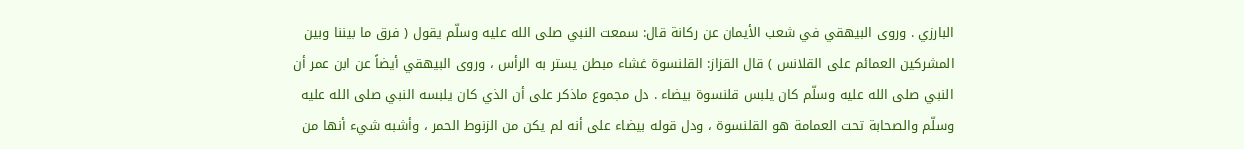البارزي . وروى البيهقي في شعب الأيمان عن ركانة قال: سمعت النبي صلى الله عليه وسلّم يقول ( فرق ما بيننا وبين المشركين العمائم على القلانس ) قال القزاز: القلنسوة غشاء مبطن يستر به الرأس ، وروى البيهقي أيضاً عن ابن عمر أن النبي صلى الله عليه وسلّم كان يلبس قلنسوة بيضاء . دل مجموع ماذكر على أن الذي كان يلبسه النبي صلى الله عليه وسلّم والصحابة تحت العمامة هو القلنسوة ، ودل قوله بيضاء على أنه لم يكن من الزنوط الحمر ، وأشبه شيء أنها من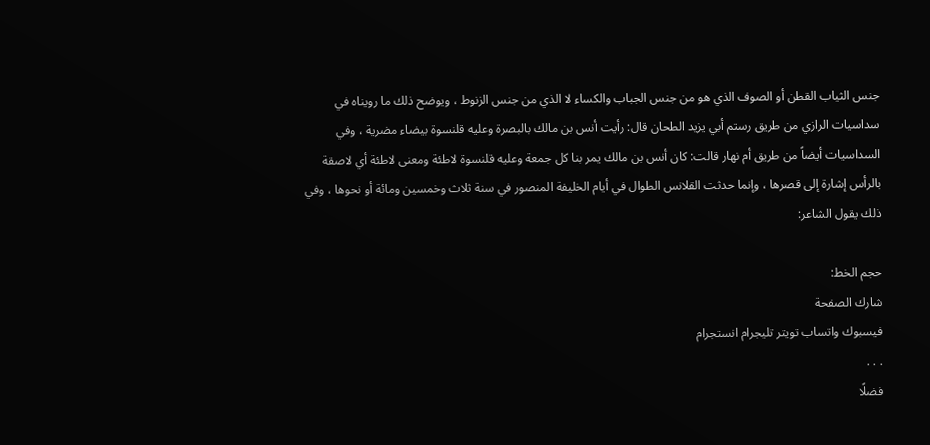جنس الثياب القطن أو الصوف الذي هو من جنس الجباب والكساء لا الذي من جنس الزنوط ، ويوضح ذلك ما رويناه في سداسيات الرازي من طريق رستم أبي يزيد الطحان قال: رأيت أنس بن مالك بالبصرة وعليه قلنسوة بيضاء مضرية ، وفي السداسيات أيضاً من طريق أم نهار قالت: كان أنس بن مالك يمر بنا كل جمعة وعليه قلنسوة لاطئة ومعنى لاطئة أي لاصقة بالرأس إشارة إلى قصرها ، وإنما حدثت القلانس الطوال في أيام الخليفة المنصور في سنة ثلاث وخمسين ومائة أو نحوها ، وفي ذلك يقول الشاعر:

حجم الخط:
شارك الصفحة
فيسبوك واتساب تويتر تليجرام انستجرام
. . .
فضلًا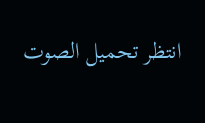انتظر تحميل الصوت